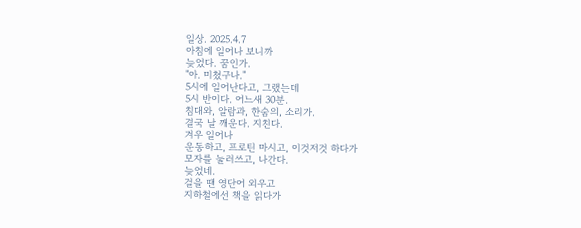일상. 2025.4.7
아침에 일어나 보니까
늦었다. 꿈인가.
"아. 미쳤구나."
5시에 일어난다고, 그랬는데
5시 반이다. 어느새 30분.
침대와, 알람과, 한숨의, 소리가.
결국 날 깨운다. 지친다.
겨우 일어나
운동하고, 프로틴 마시고, 이것저것 하다가
모자를 눌러쓰고, 나간다.
늦었네.
걸을 땐 영단어 외우고
지하철에선 책을 읽다가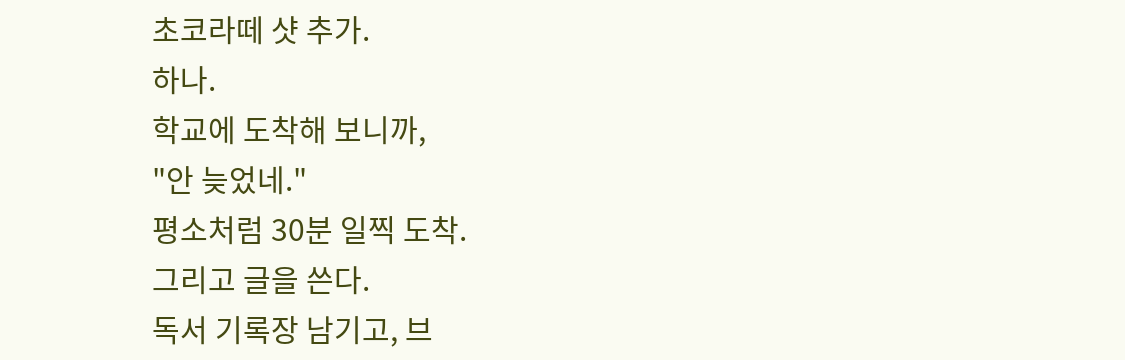초코라떼 샷 추가.
하나.
학교에 도착해 보니까,
"안 늦었네."
평소처럼 30분 일찍 도착.
그리고 글을 쓴다.
독서 기록장 남기고, 브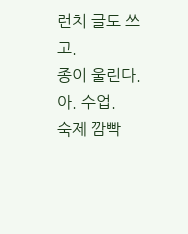런치 글도 쓰고.
종이 울린다. 아. 수업.
숙제 깜빡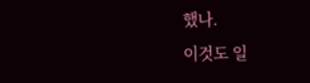했나.
이것도 일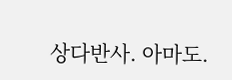상다반사. 아마도.